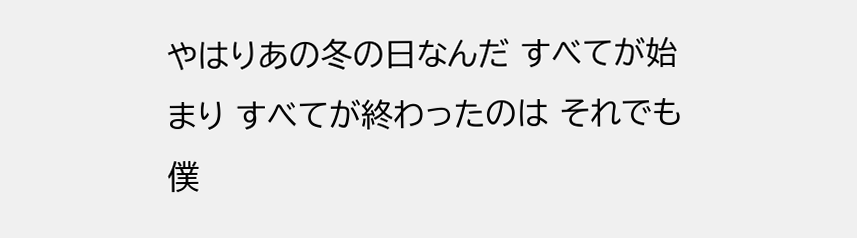やはりあの冬の日なんだ すべてが始まり すべてが終わったのは それでも僕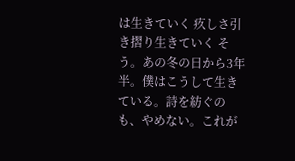は生きていく 疚しさ引き摺り生きていく そう。あの冬の日から3年半。僕はこうして生きている。詩を紡ぐのも、やめない。これが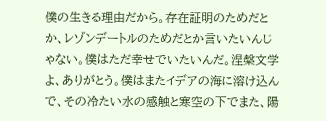僕の生きる理由だから。存在証明のためだとか、レゾンデートルのためだとか言いたいんじゃない。僕はただ幸せでいたいんだ。涅槃文学よ、ありがとう。僕はまたイデアの海に溶け込んで、その冷たい水の感触と寒空の下でまた、陽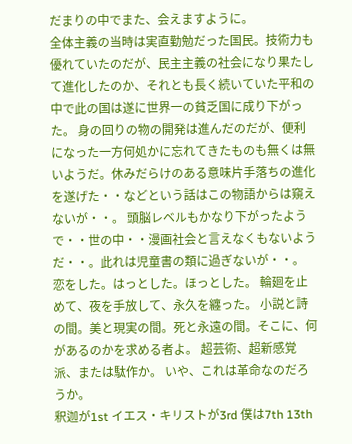だまりの中でまた、会えますように。
全体主義の当時は実直勤勉だった国民。技術力も優れていたのだが、民主主義の社会になり果たして進化したのか、それとも長く続いていた平和の中で此の国は遂に世界一の貧乏国に成り下がった。 身の回りの物の開発は進んだのだが、便利になった一方何処かに忘れてきたものも無くは無いようだ。休みだらけのある意味片手落ちの進化を遂げた・・などという話はこの物語からは窺えないが・・。 頭脳レベルもかなり下がったようで・・世の中・・漫画社会と言えなくもないようだ・・。此れは児童書の類に過ぎないが・・。
恋をした。はっとした。ほっとした。 輪廻を止めて、夜を手放して、永久を纏った。 小説と詩の間。美と現実の間。死と永遠の間。そこに、何があるのかを求める者よ。 超芸術、超新感覚派、または駄作か。 いや、これは革命なのだろうか。
釈迦が1st イエス・キリストが3rd 僕は7th 13th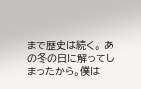まで歴史は続く。 あの冬の日に解ってしまったから。僕は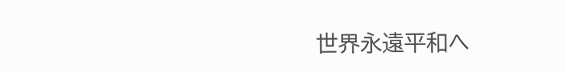世界永遠平和へ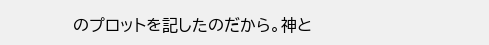のプロットを記したのだから。神と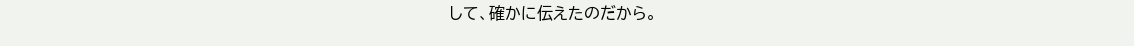して、確かに伝えたのだから。